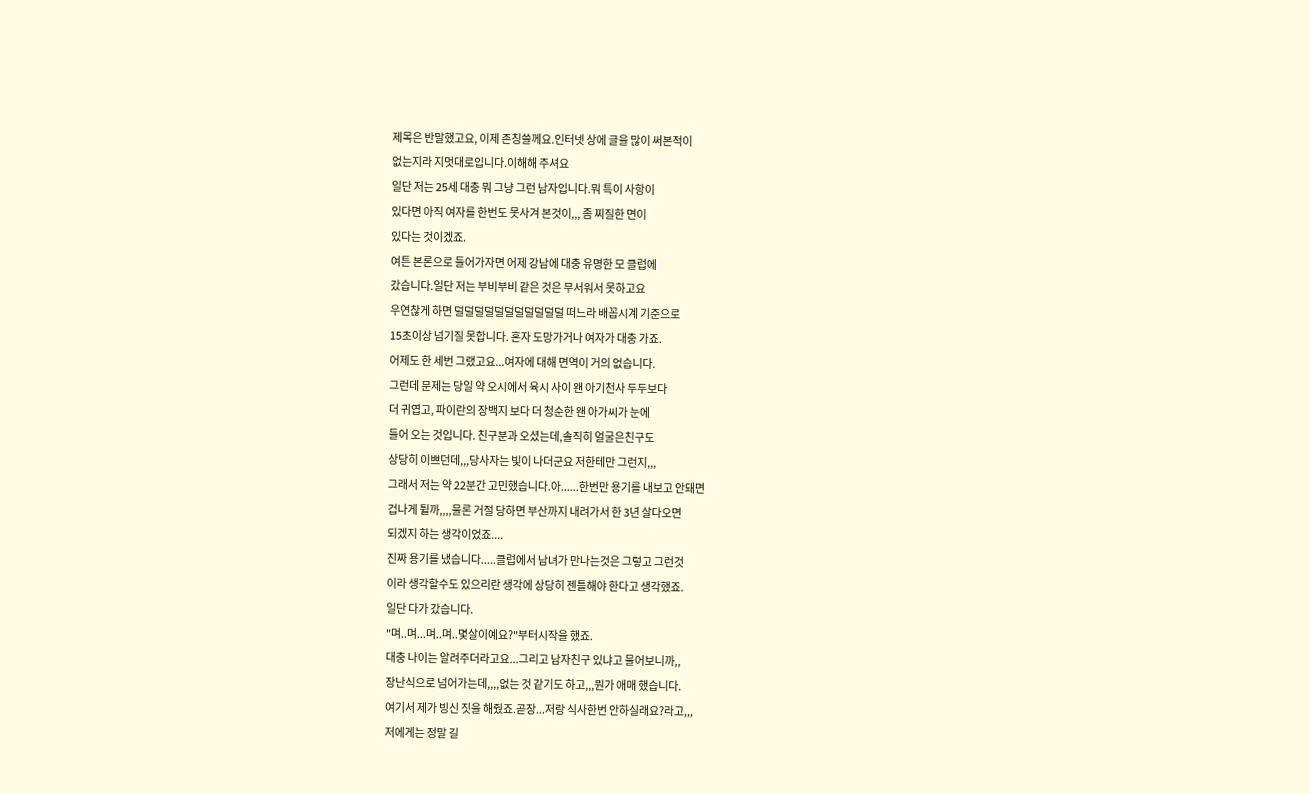제목은 반말했고요, 이제 존칭쓸께요.인터넷 상에 글을 많이 써본적이
없는지라 지멋대로입니다.이해해 주셔요
일단 저는 25세 대충 뭐 그냥 그런 남자입니다.뭐 특이 사항이
있다면 아직 여자를 한번도 못사겨 본것이,,, 좀 찌질한 면이
있다는 것이겠죠.
여튼 본론으로 들어가자면 어제 강남에 대충 유명한 모 클럽에
갔습니다.일단 저는 부비부비 같은 것은 무서워서 못하고요
우연찮게 하면 덜덜덜덜덜덜덜덜덜덜덜 떠느라 배꼽시계 기준으로
15초이상 넘기질 못합니다. 혼자 도망가거나 여자가 대충 가죠.
어제도 한 세번 그랬고요...여자에 대해 면역이 거의 없습니다.
그런데 문제는 당일 약 오시에서 육시 사이 왠 아기천사 두두보다
더 귀엽고, 파이란의 장백지 보다 더 청순한 왠 아가씨가 눈에
들어 오는 것입니다. 친구분과 오셨는데,솔직히 얼굴은친구도
상당히 이쁘던데,,,당사자는 빛이 나더군요 저한테만 그런지,,,
그래서 저는 약 22분간 고민했습니다.아......한번만 용기를 내보고 안돼면
겁나게 튈까,,,,물론 거절 당하면 부산까지 내려가서 한 3년 살다오면
되겠지 하는 생각이었죠....
진짜 용기를 냈습니다.....클럽에서 남녀가 만나는것은 그렇고 그런것
이라 생각할수도 있으리란 생각에 상당히 젠틀해야 한다고 생각했죠.
일단 다가 갔습니다.
"며..며...며..며..몇살이예요?"부터시작을 했죠.
대충 나이는 알려주더라고요...그리고 남자친구 있냐고 물어보니까,,
장난식으로 넘어가는데,,,,없는 것 같기도 하고,,,뭔가 애매 했습니다.
여기서 제가 빙신 짓을 해줬죠.곧장...저랑 식사한번 안하실래요?라고,,,
저에게는 정말 길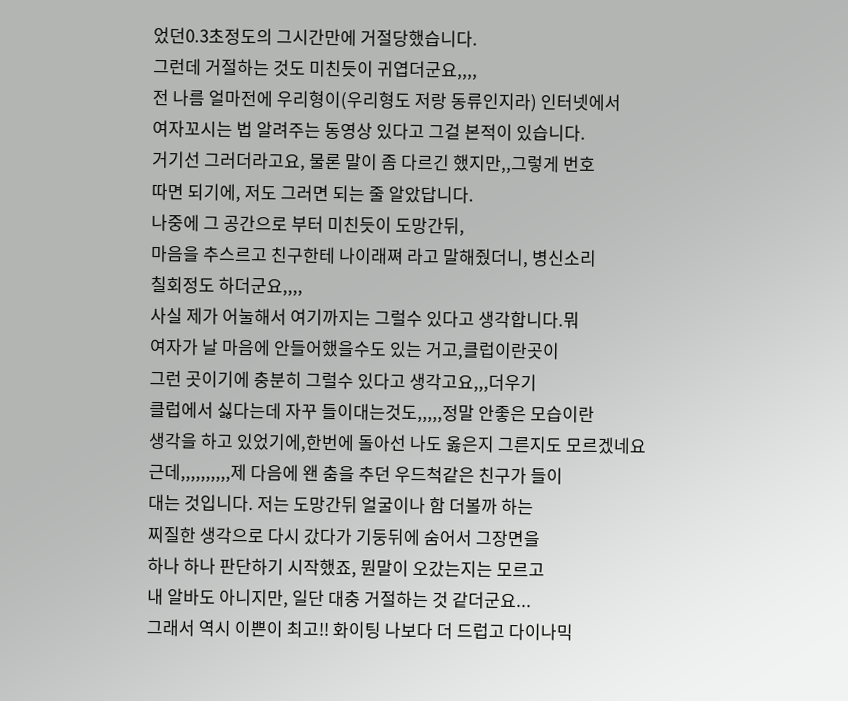었던0.3초정도의 그시간만에 거절당했습니다.
그런데 거절하는 것도 미친듯이 귀엽더군요,,,,
전 나름 얼마전에 우리형이(우리형도 저랑 동류인지라) 인터넷에서
여자꼬시는 법 알려주는 동영상 있다고 그걸 본적이 있습니다.
거기선 그러더라고요, 물론 말이 좀 다르긴 했지만,,그렇게 번호
따면 되기에, 저도 그러면 되는 줄 알았답니다.
나중에 그 공간으로 부터 미친듯이 도망간뒤,
마음을 추스르고 친구한테 나이래쪄 라고 말해줬더니, 병신소리
칠회정도 하더군요,,,,
사실 제가 어눌해서 여기까지는 그럴수 있다고 생각합니다.뭐
여자가 날 마음에 안들어했을수도 있는 거고,클럽이란곳이
그런 곳이기에 충분히 그럴수 있다고 생각고요,,,더우기
클럽에서 싫다는데 자꾸 들이대는것도,,,,,정말 안좋은 모습이란
생각을 하고 있었기에,한번에 돌아선 나도 옳은지 그른지도 모르겠네요
근데,,,,,,,,,,제 다음에 왠 춤을 추던 우드척같은 친구가 들이
대는 것입니다. 저는 도망간뒤 얼굴이나 함 더볼까 하는
찌질한 생각으로 다시 갔다가 기둥뒤에 숨어서 그장면을
하나 하나 판단하기 시작했죠, 뭔말이 오갔는지는 모르고
내 알바도 아니지만, 일단 대충 거절하는 것 같더군요...
그래서 역시 이쁜이 최고!! 화이팅 나보다 더 드럽고 다이나믹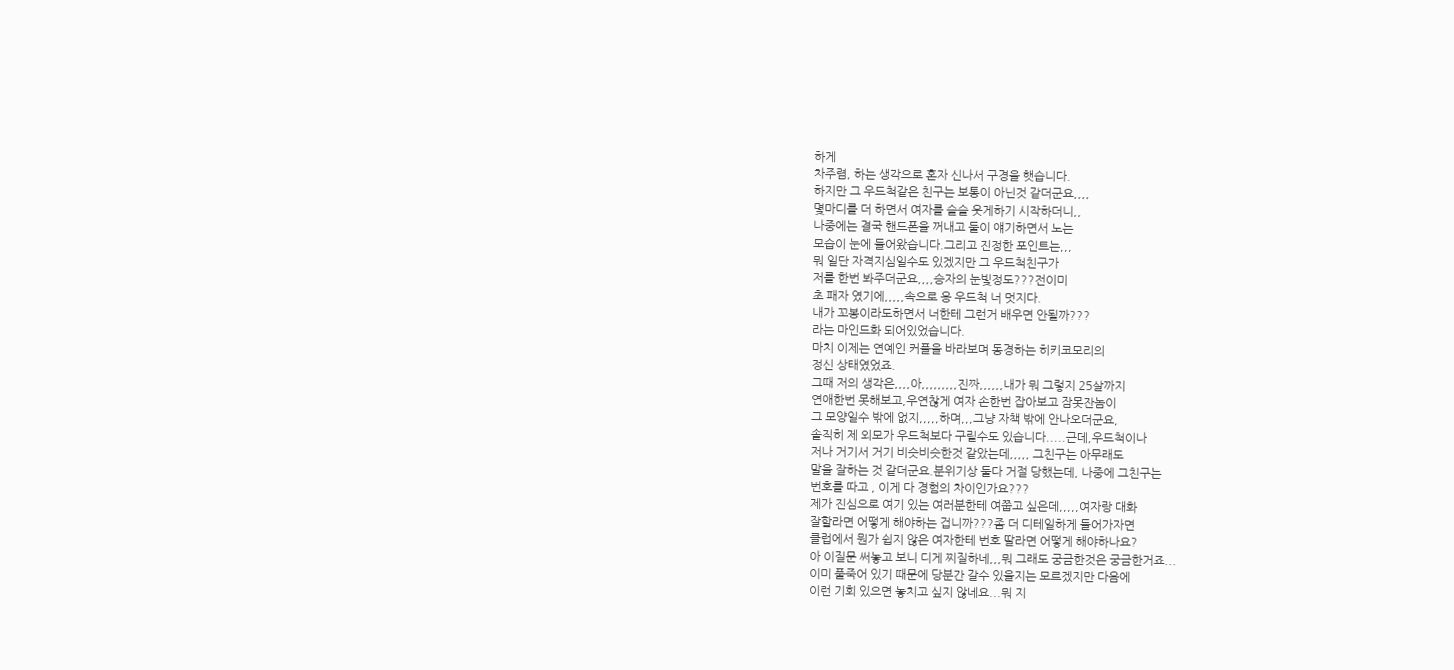하게
차주렴, 하는 생각으로 혼자 신나서 구경을 햇습니다.
하지만 그 우드척같은 친구는 보통이 아닌것 같더군요,,,,
몇마디를 더 하면서 여자를 슬슬 웃게하기 시작하더니,,
나중에는 결국 핸드폰을 꺼내고 둘이 얘기하면서 노는
모습이 눈에 들어왔습니다.그리고 진정한 포인트는,,,
뭐 일단 자격지심일수도 있겠지만 그 우드척친구가
저를 한번 봐주더군요,,,,승자의 눈빛정도???전이미
초 패자 였기에,,,,,속으로 응 우드척 너 멋지다.
내가 꼬봉이라도하면서 너한테 그런거 배우면 안될까???
라는 마인드화 되어있었습니다.
마치 이제는 연예인 커플을 바라보며 동경하는 히키코모리의
정신 상태였었죠.
그때 저의 생각은,,,,아,,,,,,,,,진짜,,,,,,내가 뭐 그렇지 25살까지
연애한번 못해보고,우연찮게 여자 손한번 잡아보고 잠못잔놈이
그 모양일수 밖에 없지,,,,,하며,,,그냥 자책 밖에 안나오더군요,
솔직히 제 외모가 우드척보다 구릴수도 있습니다.....근데,우드척이나
저나 거기서 거기 비슷비슷한것 같았는데,,,,, 그친구는 아무래도
말을 잘하는 것 같더군요.분위기상 둘다 거절 당했는데, 나중에 그친구는
번호를 따고 , 이게 다 경험의 차이인가요???
제가 진심으로 여기 있는 여러분한테 여쭙고 싶은데,,,,,여자랑 대화
잘할라면 어떻게 해야하는 겁니까???좀 더 디테일하게 들어가자면
클럽에서 뭔가 쉽지 않은 여자한테 번호 딸라면 어떻게 해야하나요?
아 이질문 써놓고 보니 디게 찌질하네,,,뭐 그래도 궁금한것은 궁금한거죠...
이미 풀죽어 있기 때문에 당분간 갈수 있을지는 모르겠지만 다음에
이런 기회 있으면 놓치고 싶지 않네요...뭐 지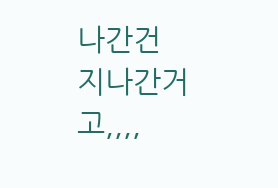나간건 지나간거고,,,,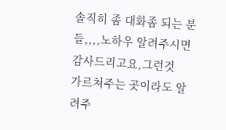솔직히 좀 대화좀 되는 분들,,,,노하우 알려주시면 감사드리고요,그런것
가르쳐주는 곳이라도 알려주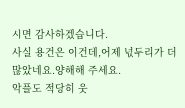시면 감사하겠습니다.
사실 용건은 이건데,어제 넋두리가 더많았네요.양해해 주세요.
악플도 적당히 웃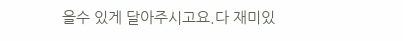을수 있게 달아주시고요.다 재미있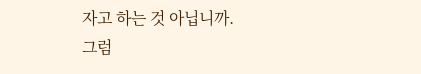자고 하는 것 아닙니까.
그럼